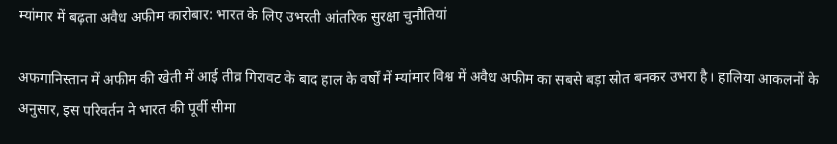म्यांमार में बढ़ता अवैध अफीम कारोबार: भारत के लिए उभरती आंतरिक सुरक्षा चुनौतियां

अफगानिस्तान में अफीम की खेती में आई तीव्र गिरावट के बाद हाल के वर्षों में म्यांमार विश्व में अवैध अफीम का सबसे बड़ा स्रोत बनकर उभरा है। हालिया आकलनों के अनुसार, इस परिवर्तन ने भारत की पूर्वी सीमा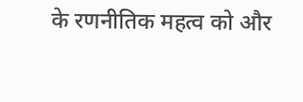के रणनीतिक महत्व को और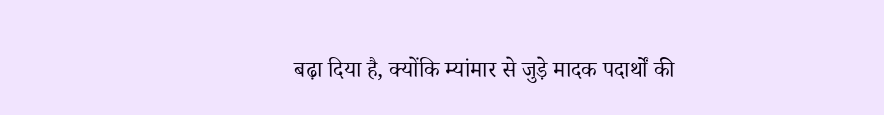बढ़ा दिया है, क्योंकि म्यांमार से जुड़े मादक पदार्थों की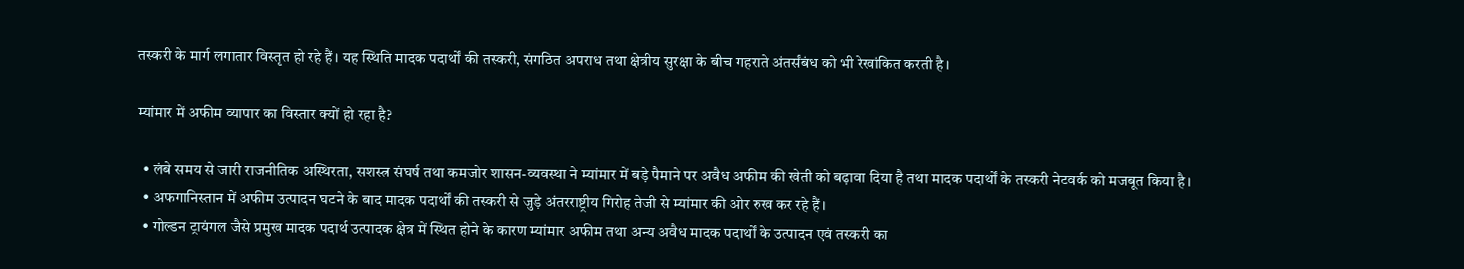तस्करी के मार्ग लगातार विस्तृत हो रहे हैं। यह स्थिति मादक पदार्थों की तस्करी, संगठित अपराध तथा क्षेत्रीय सुरक्षा के बीच गहराते अंतर्संबंध को भी रेखांकित करती है।

म्यांमार में अफीम व्यापार का विस्तार क्यों हो रहा है?

  • लंबे समय से जारी राजनीतिक अस्थिरता, सशस्त्र संघर्ष तथा कमजोर शासन-व्यवस्था ने म्यांमार में बड़े पैमाने पर अवैध अफीम की खेती को बढ़ावा दिया है तथा मादक पदार्थों के तस्करी नेटवर्क को मजबूत किया है।
  • अफगानिस्तान में अफीम उत्पादन घटने के बाद मादक पदार्थों की तस्करी से जुड़े अंतरराष्ट्रीय गिरोह तेजी से म्यांमार की ओर रुख कर रहे हैं।
  • गोल्डन ट्रायंगल जैसे प्रमुख मादक पदार्थ उत्पादक क्षेत्र में स्थित होने के कारण म्यांमार अफीम तथा अन्य अवैध मादक पदार्थों के उत्पादन एवं तस्करी का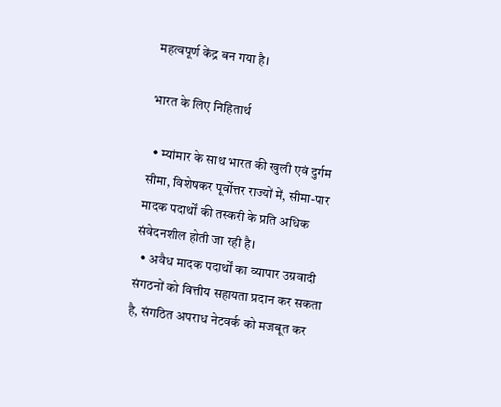महत्वपूर्ण केंद्र बन गया है।

भारत के लिए निहितार्थ

  • म्यांमार के साथ भारत की खुली एवं दुर्गम सीमा, विशेषकर पूर्वोत्तर राज्यों में, सीमा-पार मादक पदार्थों की तस्करी के प्रति अधिक संवेदनशील होती जा रही है।
  • अवैध मादक पदार्थों का व्यापार उग्रवादी संगठनों को वित्तीय सहायता प्रदान कर सकता है, संगठित अपराध नेटवर्क को मजबूत कर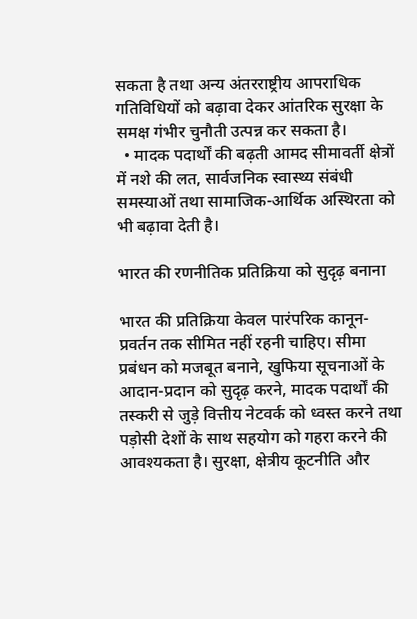सकता है तथा अन्य अंतरराष्ट्रीय आपराधिक गतिविधियों को बढ़ावा देकर आंतरिक सुरक्षा के समक्ष गंभीर चुनौती उत्पन्न कर सकता है।
  • मादक पदार्थों की बढ़ती आमद सीमावर्ती क्षेत्रों में नशे की लत, सार्वजनिक स्वास्थ्य संबंधी समस्याओं तथा सामाजिक-आर्थिक अस्थिरता को भी बढ़ावा देती है।

भारत की रणनीतिक प्रतिक्रिया को सुदृढ़ बनाना

भारत की प्रतिक्रिया केवल पारंपरिक कानून-प्रवर्तन तक सीमित नहीं रहनी चाहिए। सीमा प्रबंधन को मजबूत बनाने, खुफिया सूचनाओं के आदान-प्रदान को सुदृढ़ करने, मादक पदार्थों की तस्करी से जुड़े वित्तीय नेटवर्क को ध्वस्त करने तथा पड़ोसी देशों के साथ सहयोग को गहरा करने की आवश्यकता है। सुरक्षा, क्षेत्रीय कूटनीति और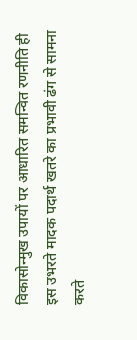विकासोन्मुख उपायों पर आधारित समन्वित रणनीति ही इस उभरते मादक पदार्थ खतरे का प्रभावी ढंग से सामना करते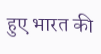हुए भारत की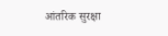आंतरिक सुरक्षा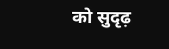को सुदृढ़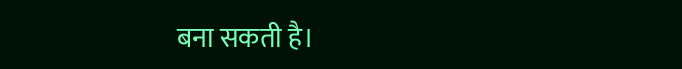बना सकती है।